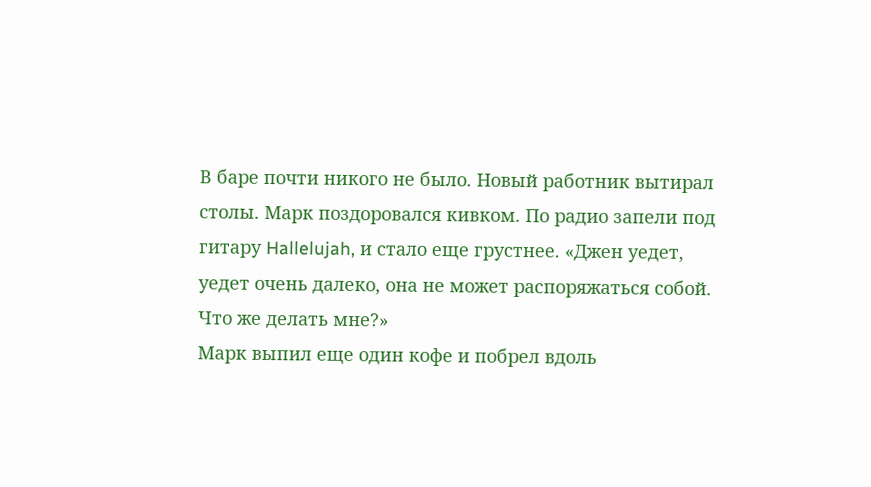В баре почти никого не было. Новый работник вытирал столы. Марк поздоровался кивком. По радио запели под гитару Hallelujah, и стало еще грустнее. «Джен уедет, уедет очень далеко, она не может распоряжаться собой. Что же делать мне?»
Марк выпил еще один кофе и побрел вдоль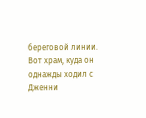береговой линии. Вот храм, куда он однажды ходил с Дженни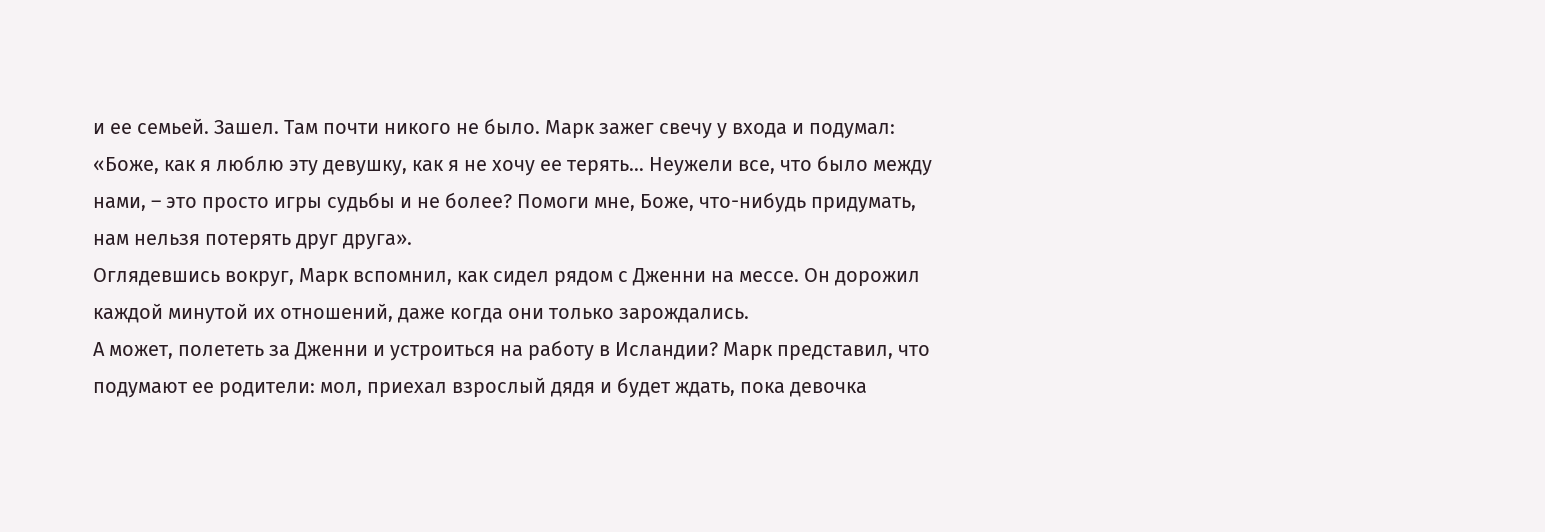и ее семьей. Зашел. Там почти никого не было. Марк зажег свечу у входа и подумал: «Боже, как я люблю эту девушку, как я не хочу ее терять… Неужели все, что было между нами, – это просто игры судьбы и не более? Помоги мне, Боже, что-нибудь придумать, нам нельзя потерять друг друга».
Оглядевшись вокруг, Марк вспомнил, как сидел рядом с Дженни на мессе. Он дорожил каждой минутой их отношений, даже когда они только зарождались.
А может, полететь за Дженни и устроиться на работу в Исландии? Марк представил, что подумают ее родители: мол, приехал взрослый дядя и будет ждать, пока девочка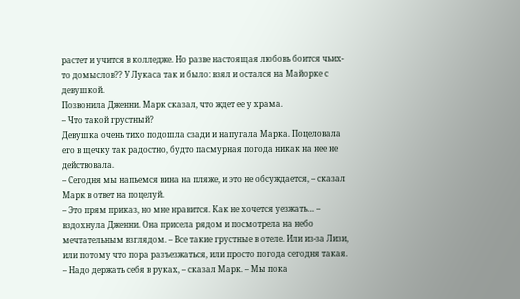растет и учится в колледже. Но разве настоящая любовь боится чьих-то домыслов?? У Лукаса так и было: взял и остался на Майорке с девушкой.
Позвонила Дженни. Марк сказал, что ждет ее у храма.
– Что такой грустный?
Девушка очень тихо подошла сзади и напугала Марка. Поцеловала его в щечку так радостно, будто пасмурная погода никак на нее не действовала.
– Сегодня мы напьемся вина на пляже, и это не обсуждается, – сказал Марк в ответ на поцелуй.
– Это прям приказ, но мне нравится. Как не хочется уезжать… – вздохнула Дженни. Она присела рядом и посмотрела на небо мечтательным взглядом. – Все такие грустные в отеле. Или из-за Лизи, или потому что пора разъезжаться, или просто погода сегодня такая.
– Надо держать себя в руках, – сказал Марк. – Мы пока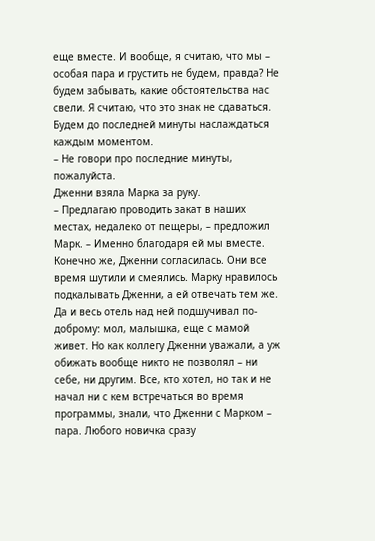еще вместе. И вообще, я считаю, что мы – особая пара и грустить не будем, правда? Не будем забывать, какие обстоятельства нас свели. Я считаю, что это знак не сдаваться. Будем до последней минуты наслаждаться каждым моментом.
– Не говори про последние минуты, пожалуйста.
Дженни взяла Марка за руку.
– Предлагаю проводить закат в наших местах, недалеко от пещеры, – предложил Марк. – Именно благодаря ей мы вместе.
Конечно же, Дженни согласилась. Они все время шутили и смеялись. Марку нравилось подкалывать Дженни, а ей отвечать тем же. Да и весь отель над ней подшучивал по-доброму: мол, малышка, еще с мамой живет. Но как коллегу Дженни уважали, а уж обижать вообще никто не позволял – ни себе, ни другим. Все, кто хотел, но так и не начал ни с кем встречаться во время программы, знали, что Дженни с Марком – пара. Любого новичка сразу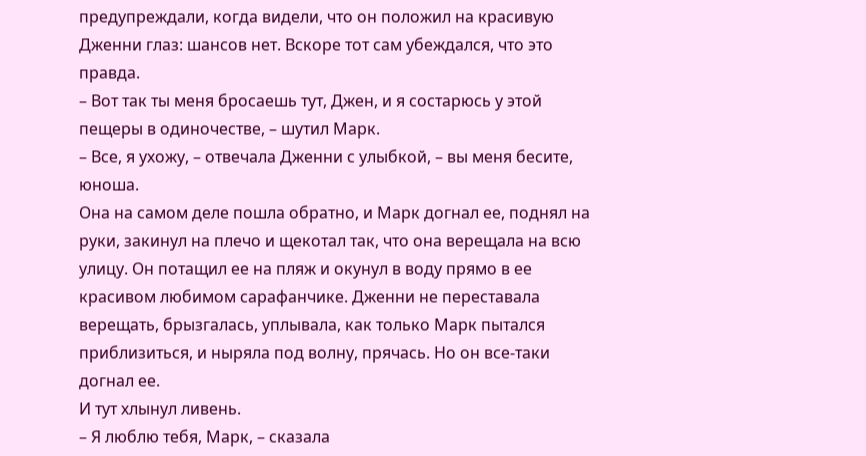предупреждали, когда видели, что он положил на красивую Дженни глаз: шансов нет. Вскоре тот сам убеждался, что это правда.
– Вот так ты меня бросаешь тут, Джен, и я состарюсь у этой пещеры в одиночестве, – шутил Марк.
– Все, я ухожу, – отвечала Дженни с улыбкой, – вы меня бесите, юноша.
Она на самом деле пошла обратно, и Марк догнал ее, поднял на руки, закинул на плечо и щекотал так, что она верещала на всю улицу. Он потащил ее на пляж и окунул в воду прямо в ее красивом любимом сарафанчике. Дженни не переставала верещать, брызгалась, уплывала, как только Марк пытался приблизиться, и ныряла под волну, прячась. Но он все-таки догнал ее.
И тут хлынул ливень.
– Я люблю тебя, Марк, – сказала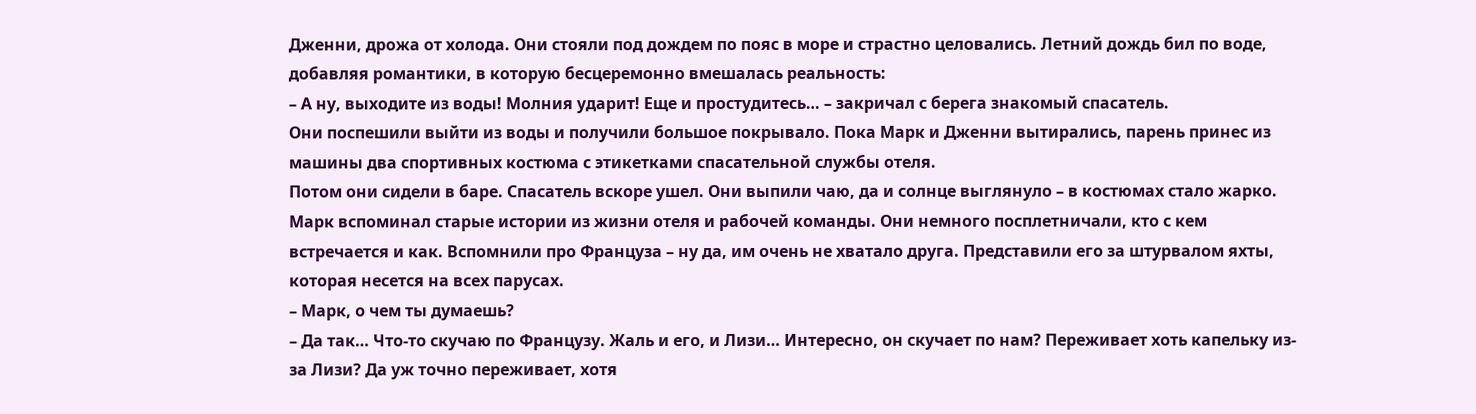Дженни, дрожа от холода. Они стояли под дождем по пояс в море и страстно целовались. Летний дождь бил по воде, добавляя романтики, в которую бесцеремонно вмешалась реальность:
– А ну, выходите из воды! Молния ударит! Еще и простудитесь… – закричал с берега знакомый спасатель.
Они поспешили выйти из воды и получили большое покрывало. Пока Марк и Дженни вытирались, парень принес из машины два спортивных костюма с этикетками спасательной службы отеля.
Потом они сидели в баре. Спасатель вскоре ушел. Они выпили чаю, да и солнце выглянуло – в костюмах стало жарко.
Марк вспоминал старые истории из жизни отеля и рабочей команды. Они немного посплетничали, кто с кем встречается и как. Вспомнили про Француза – ну да, им очень не хватало друга. Представили его за штурвалом яхты, которая несется на всех парусах.
– Марк, о чем ты думаешь?
– Да так… Что-то скучаю по Французу. Жаль и его, и Лизи… Интересно, он скучает по нам? Переживает хоть капельку из-за Лизи? Да уж точно переживает, хотя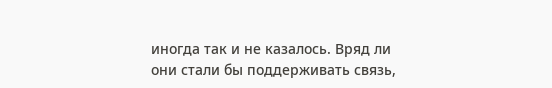иногда так и не казалось. Вряд ли они стали бы поддерживать связь,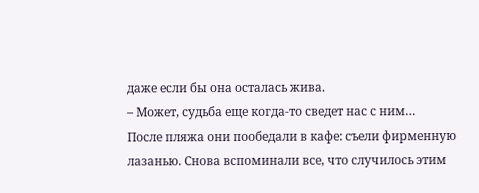даже если бы она осталась жива.
– Может, судьба еще когда-то сведет нас с ним…
После пляжа они пообедали в кафе: съели фирменную лазанью. Снова вспоминали все, что случилось этим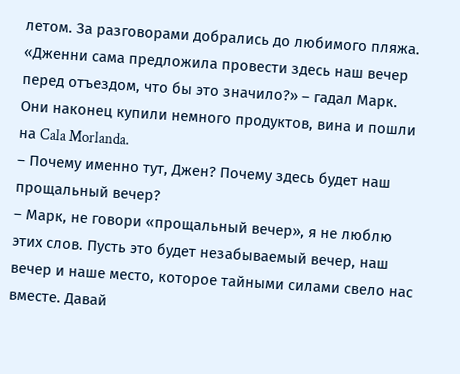летом. За разговорами добрались до любимого пляжа.
«Дженни сама предложила провести здесь наш вечер перед отъездом, что бы это значило?» – гадал Марк.
Они наконец купили немного продуктов, вина и пошли на Cala Morlanda.
– Почему именно тут, Джен? Почему здесь будет наш прощальный вечер?
– Марк, не говори «прощальный вечер», я не люблю этих слов. Пусть это будет незабываемый вечер, наш вечер и наше место, которое тайными силами свело нас вместе. Давай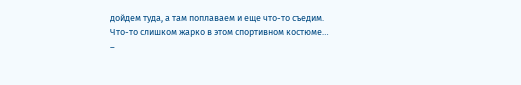дойдем туда, а там поплаваем и еще что-то съедим. Что-то слишком жарко в этом спортивном костюме…
–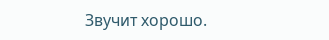Звучит хорошо.